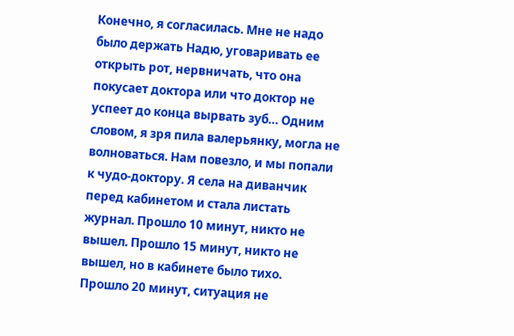Конечно, я согласилась. Мне не надо было держать Надю, уговаривать ее открыть рот, нервничать, что она покусает доктора или что доктор не успеет до конца вырвать зуб… Одним словом, я зря пила валерьянку, могла не волноваться. Нам повезло, и мы попали к чудо-доктору. Я села на диванчик перед кабинетом и стала листать журнал. Прошло 10 минут, никто не вышел. Прошло 15 минут, никто не вышел, но в кабинете было тихо. Прошло 20 минут, ситуация не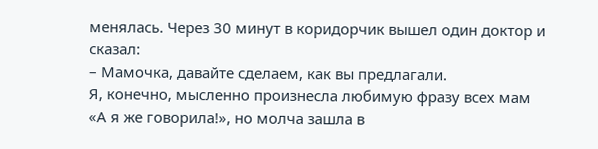менялась. Через 30 минут в коридорчик вышел один доктор и сказал:
– Мамочка, давайте сделаем, как вы предлагали.
Я, конечно, мысленно произнесла любимую фразу всех мам «А я же говорила!», но молча зашла в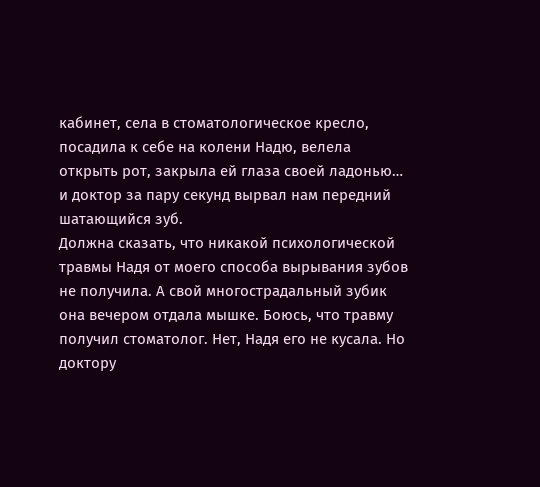кабинет, села в стоматологическое кресло, посадила к себе на колени Надю, велела открыть рот, закрыла ей глаза своей ладонью… и доктор за пару секунд вырвал нам передний шатающийся зуб.
Должна сказать, что никакой психологической травмы Надя от моего способа вырывания зубов не получила. А свой многострадальный зубик она вечером отдала мышке. Боюсь, что травму получил стоматолог. Нет, Надя его не кусала. Но доктору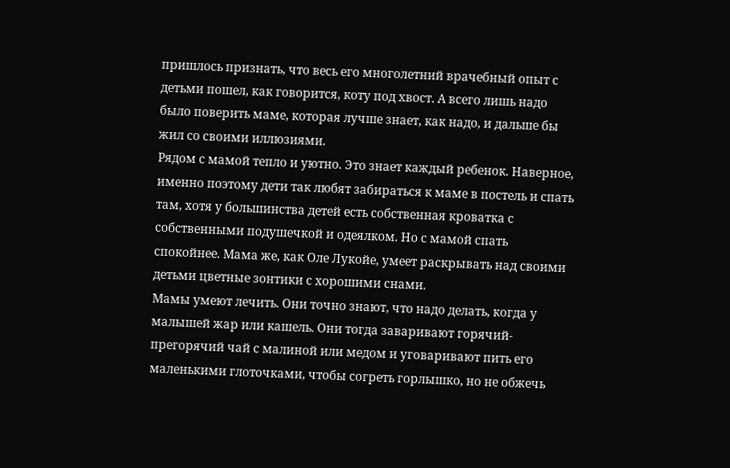пришлось признать, что весь его многолетний врачебный опыт с детьми пошел, как говорится, коту под хвост. А всего лишь надо было поверить маме, которая лучше знает, как надо, и дальше бы жил со своими иллюзиями.
Рядом с мамой тепло и уютно. Это знает каждый ребенок. Наверное, именно поэтому дети так любят забираться к маме в постель и спать там, хотя у большинства детей есть собственная кроватка с собственными подушечкой и одеялком. Но с мамой спать спокойнее. Мама же, как Оле Лукойе, умеет раскрывать над своими детьми цветные зонтики с хорошими снами.
Мамы умеют лечить. Они точно знают, что надо делать, когда у малышей жар или кашель. Они тогда заваривают горячий-прегорячий чай с малиной или медом и уговаривают пить его маленькими глоточками, чтобы согреть горлышко, но не обжечь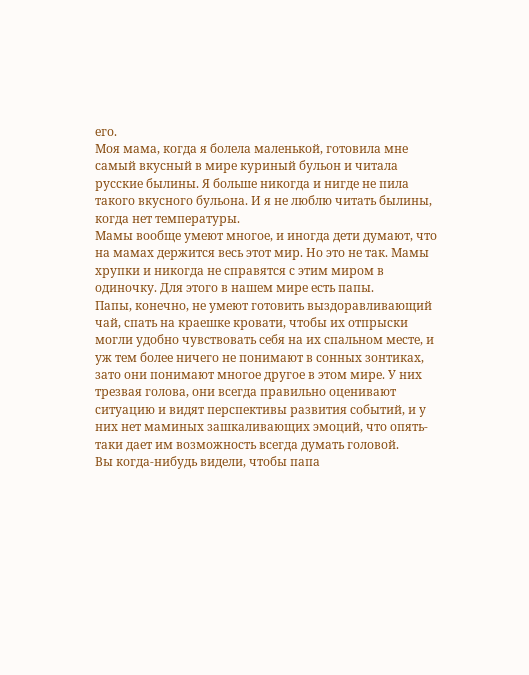его.
Моя мама, когда я болела маленькой, готовила мне самый вкусный в мире куриный бульон и читала русские былины. Я больше никогда и нигде не пила такого вкусного бульона. И я не люблю читать былины, когда нет температуры.
Мамы вообще умеют многое, и иногда дети думают, что на мамах держится весь этот мир. Но это не так. Мамы хрупки и никогда не справятся с этим миром в одиночку. Для этого в нашем мире есть папы.
Папы, конечно, не умеют готовить выздоравливающий чай, спать на краешке кровати, чтобы их отпрыски могли удобно чувствовать себя на их спальном месте, и уж тем более ничего не понимают в сонных зонтиках, зато они понимают многое другое в этом мире. У них трезвая голова, они всегда правильно оценивают ситуацию и видят перспективы развития событий, и у них нет маминых зашкаливающих эмоций, что опять-таки дает им возможность всегда думать головой.
Вы когда-нибудь видели, чтобы папа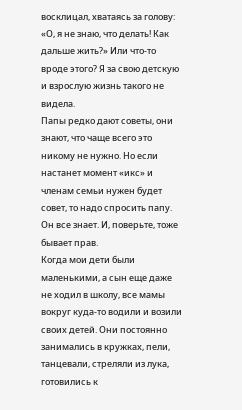восклицал, хватаясь за голову: «О, я не знаю, что делать! Как дальше жить?» Или что-то вроде этого? Я за свою детскую и взрослую жизнь такого не видела.
Папы редко дают советы, они знают, что чаще всего это никому не нужно. Но если настанет момент «икс» и членам семьи нужен будет совет, то надо спросить папу. Он все знает. И, поверьте, тоже бывает прав.
Когда мои дети были маленькими, а сын еще даже не ходил в школу, все мамы вокруг куда-то водили и возили своих детей. Они постоянно занимались в кружках, пели, танцевали, стреляли из лука, готовились к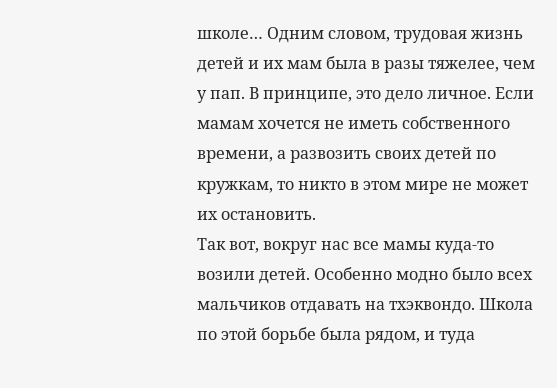школе… Одним словом, трудовая жизнь детей и их мам была в разы тяжелее, чем у пап. В принципе, это дело личное. Если мамам хочется не иметь собственного времени, а развозить своих детей по кружкам, то никто в этом мире не может их остановить.
Так вот, вокруг нас все мамы куда-то возили детей. Особенно модно было всех мальчиков отдавать на тхэквондо. Школа по этой борьбе была рядом, и туда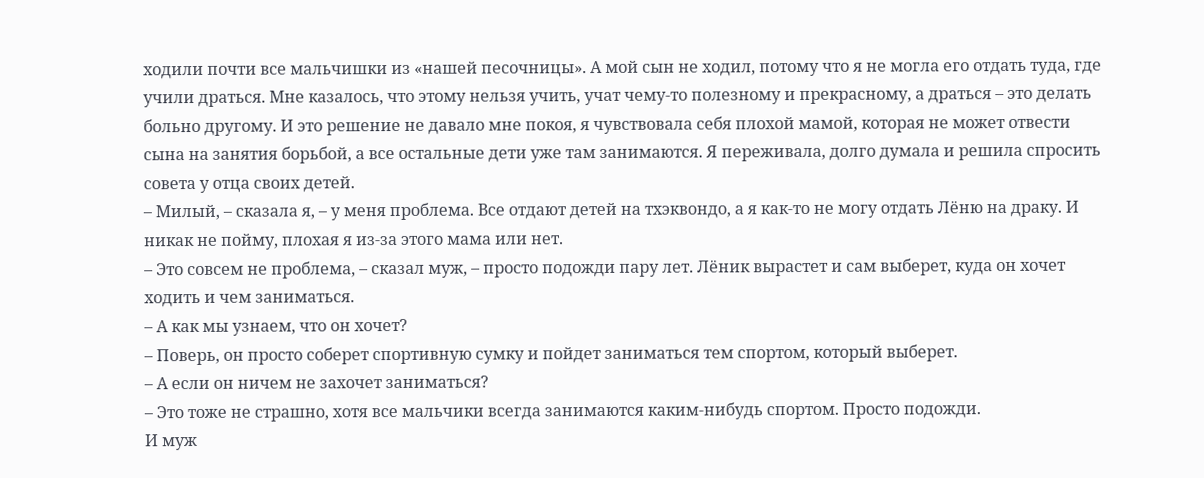ходили почти все мальчишки из «нашей песочницы». А мой сын не ходил, потому что я не могла его отдать туда, где учили драться. Мне казалось, что этому нельзя учить, учат чему-то полезному и прекрасному, а драться – это делать больно другому. И это решение не давало мне покоя, я чувствовала себя плохой мамой, которая не может отвести сына на занятия борьбой, а все остальные дети уже там занимаются. Я переживала, долго думала и решила спросить совета у отца своих детей.
– Милый, – сказала я, – у меня проблема. Все отдают детей на тхэквондо, а я как-то не могу отдать Лёню на драку. И никак не пойму, плохая я из-за этого мама или нет.
– Это совсем не проблема, – сказал муж, – просто подожди пару лет. Лёник вырастет и сам выберет, куда он хочет ходить и чем заниматься.
– А как мы узнаем, что он хочет?
– Поверь, он просто соберет спортивную сумку и пойдет заниматься тем спортом, который выберет.
– А если он ничем не захочет заниматься?
– Это тоже не страшно, хотя все мальчики всегда занимаются каким-нибудь спортом. Просто подожди.
И муж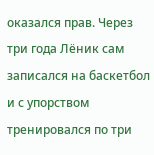оказался прав. Через три года Лёник сам записался на баскетбол и с упорством тренировался по три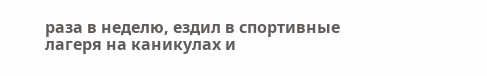раза в неделю, ездил в спортивные лагеря на каникулах и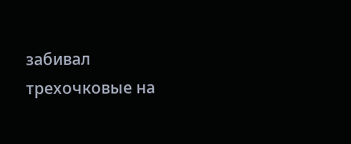забивал трехочковые на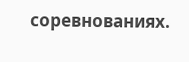соревнованиях.